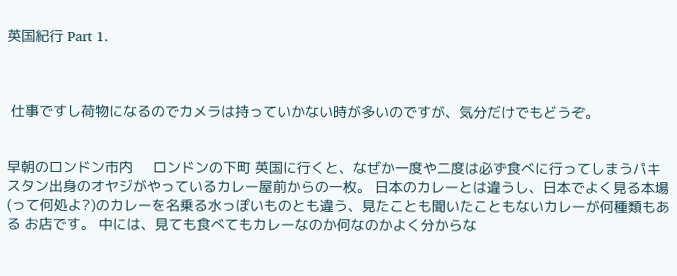英国紀行 Part 1.



 仕事ですし荷物になるのでカメラは持っていかない時が多いのですが、気分だけでもどうぞ。


早朝のロンドン市内     ロンドンの下町 英国に行くと、なぜか一度や二度は必ず食べに行ってしまうパキスタン出身のオヤジがやっているカレー屋前からの一枚。 日本のカレーとは違うし、日本でよく見る本場(って何処よ?)のカレーを名乗る水っぽいものとも違う、見たことも聞いたこともないカレーが何種類もある お店です。 中には、見ても食べてもカレーなのか何なのかよく分からな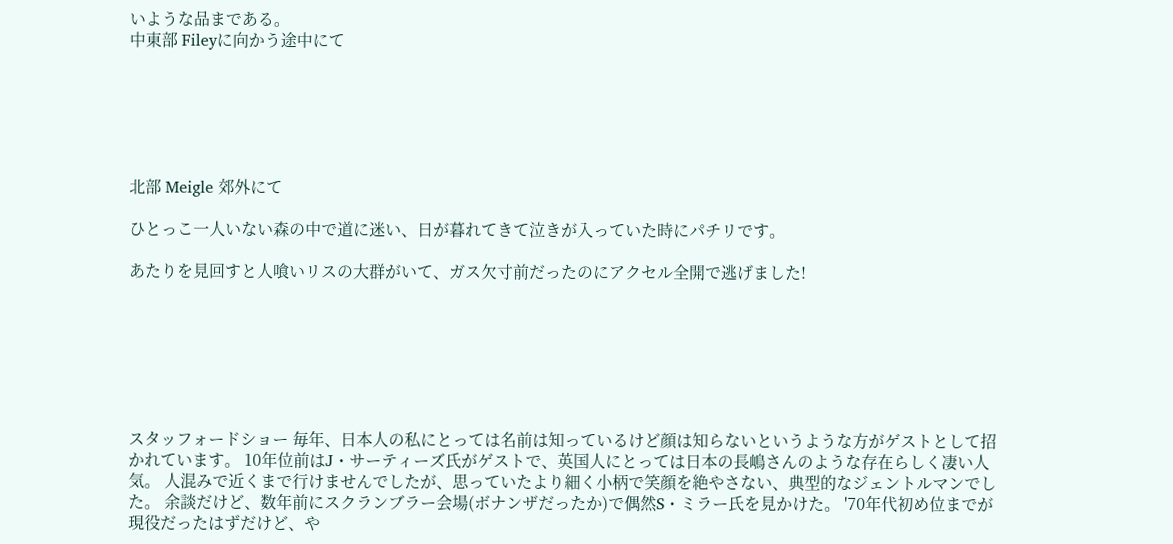いような品まである。
中東部 Fileyに向かう途中にて






北部 Meigle 郊外にて

ひとっこ一人いない森の中で道に迷い、日が暮れてきて泣きが入っていた時にパチリです。

あたりを見回すと人喰いリスの大群がいて、ガス欠寸前だったのにアクセル全開で逃げました!







スタッフォードショー 毎年、日本人の私にとっては名前は知っているけど顔は知らないというような方がゲストとして招かれています。 10年位前はJ・サーティーズ氏がゲストで、英国人にとっては日本の長嶋さんのような存在らしく凄い人気。 人混みで近くまで行けませんでしたが、思っていたより細く小柄で笑顔を絶やさない、典型的なジェントルマンでした。 余談だけど、数年前にスクランブラー会場(ボナンザだったか)で偶然S・ミラー氏を見かけた。 '70年代初め位までが現役だったはずだけど、や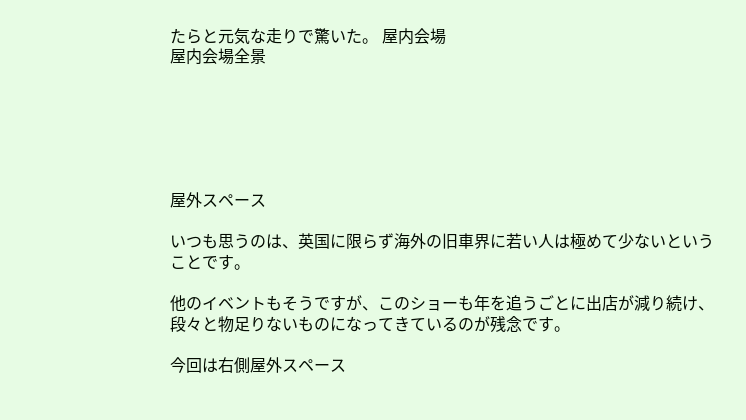たらと元気な走りで驚いた。 屋内会場
屋内会場全景






屋外スペース

いつも思うのは、英国に限らず海外の旧車界に若い人は極めて少ないということです。

他のイベントもそうですが、このショーも年を追うごとに出店が減り続け、段々と物足りないものになってきているのが残念です。

今回は右側屋外スペース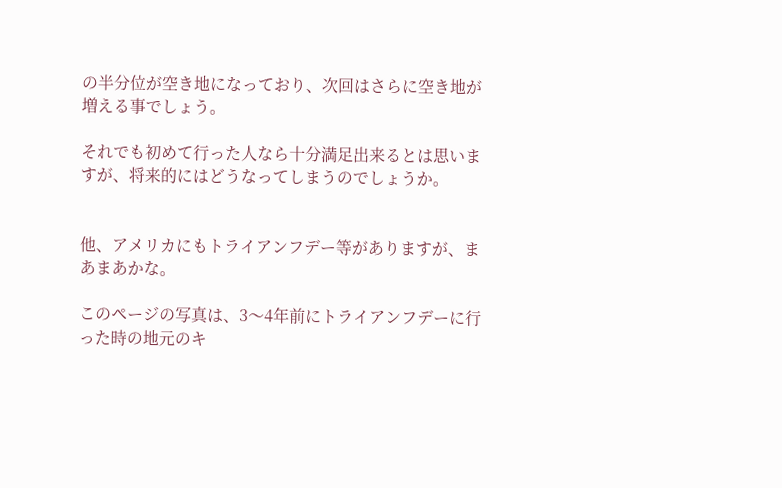の半分位が空き地になっており、次回はさらに空き地が増える事でしょう。

それでも初めて行った人なら十分満足出来るとは思いますが、将来的にはどうなってしまうのでしょうか。


他、アメリカにもトライアンフデー等がありますが、まあまあかな。

このページの写真は、3〜4年前にトライアンフデーに行った時の地元のキ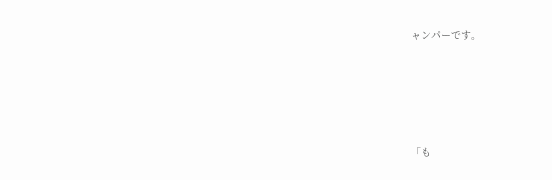ャンパーです。








「も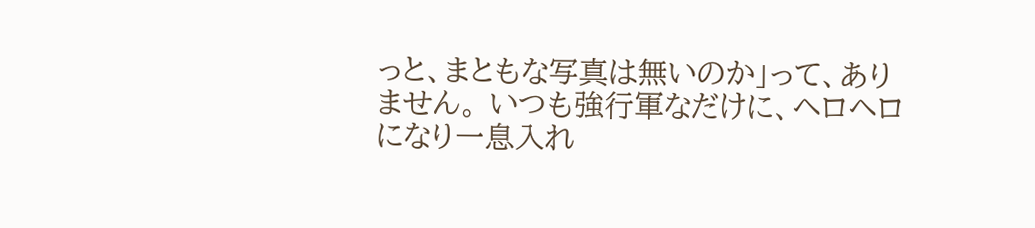っと、まともな写真は無いのか」って、ありません。 いつも強行軍なだけに、ヘロヘロになり一息入れ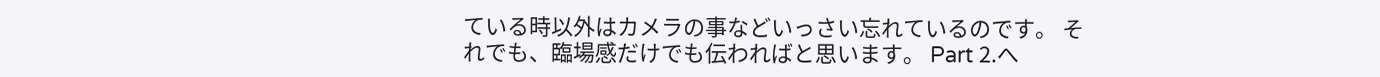ている時以外はカメラの事などいっさい忘れているのです。 それでも、臨場感だけでも伝わればと思います。 Part 2.へ